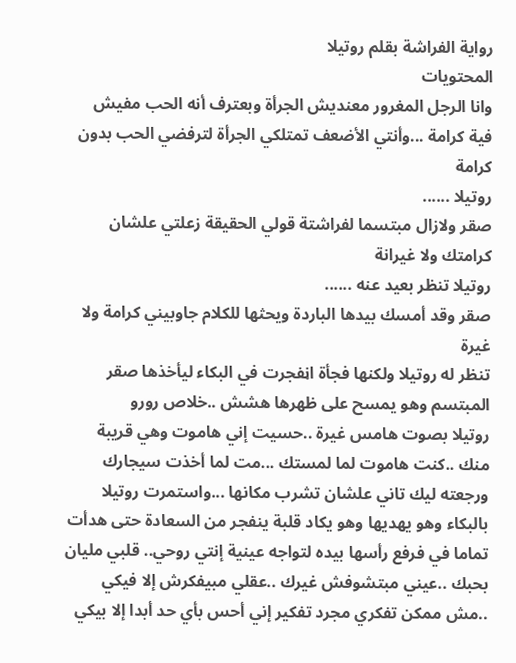رواية الفراشة بقلم روتيلا
المحتويات
وانا الرجل المغرور معنديش الجرأة وبعترف أنه الحب مفيش فية كرامة ...وأنتي الأضعف تمتلكي الجرأة لترفضي الحب بدون كرامة
روتيلا ......
صقر ولازال مبتسما لفراشتة قولي الحقيقة زعلتي علشان كرامتك ولا غيرانة
روتيلا تنظر بعيد عنه ......
صقر وقد أمسك بيدها الباردة ويحثها للكلام جاوبيني كرامة ولا غيرة
تنظر له روتيلا ولكنها فجأة اڼفجرت في البكاء ليأخذها صقر المبتسم وهو يمسح على ظهرها هشش ..خلاص رورو
روتيلا بصوت هامس غيرة ..حسيت إني هاموت وهي قريبة منك ..كنت هاموت لما لمستك ...مت لما أخذت سيجارك ورجعته ليك تاني علشان تشرب مكانها ...واستمرت روتيلا بالبكاء وهو يهديها وهو يكاد قلبة ينفجر من السعادة حتى هدأت تماما في فرفع رأسها بيده لتواجه عينية إنتي روحي.. قلبي مليان بحبك ..عيني مبتشوفش غيرك ..عقلي مبيفكرش إلا فيكي ..مش ممكن تفكري مجرد تفكير إني أحس بأي حد أبدا إلا بيكي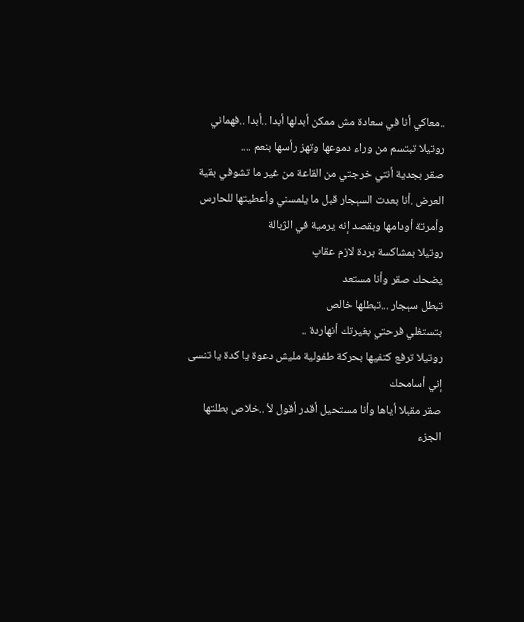..معاكي أنا في سعادة مش ممكن أبدلها أبدا ..أبدا ..فهماني
روتيلا تبتسم من وراء دموعها وتهز رأسها بنعم ....
صقر بجدية أنتي خرجتي من القاعة من غير ما تشوفي بقية العرض .أنا بعدت السېجار قبل ما يلمسني وأعطيتها للحارس وأمرتة أودامها وبقصد إنه يرمية في الژبالة
روتيلا بمشاكسة بردة لازم عقاپ
يضحك صقر وأنا مستعد
تبطل سېجار ...تبطلها خالص
بتستغلي فرحتي بغيرتك أنهاردة ..
روتيلا ترفع كتفيها بحركة طفولية مليش دعوة يا كدة يا تنسى إني أسامحك
صقر مقبلا أياها وأنا مستحيل أقدر أقول لأ ..خلاص بطلتها
الجزء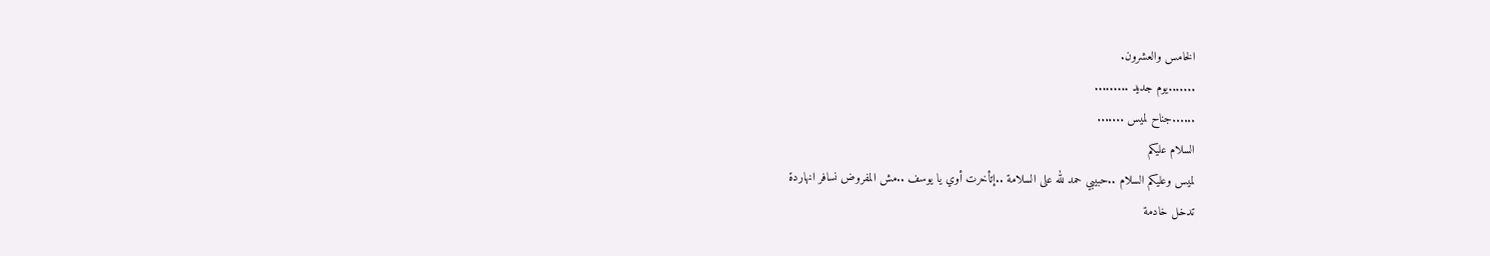الخامس والعشرون.
.......يوم جديد .........
......جناح لميس .......
السلام عليكم
لميس وعليكم السلام ..حبيبي حمد لله على السلامة ..إتأخرت أوي يا يوسف ..مش المفروض نسافر انهاردة
تدخل خادمة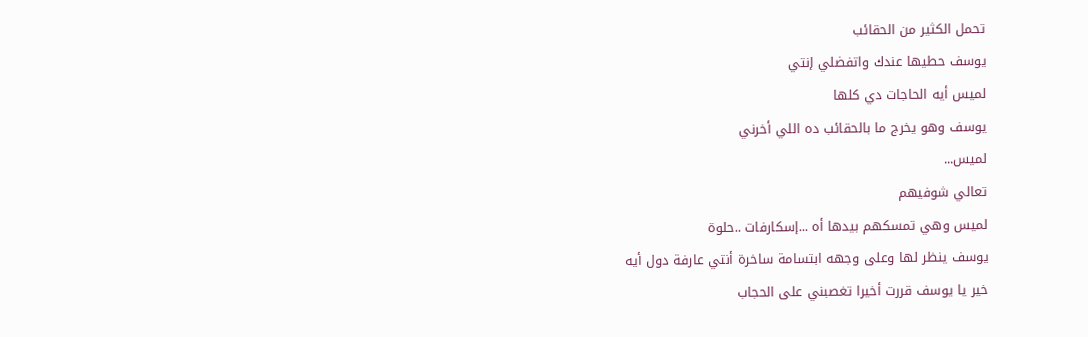تحمل الكثير من الحقائب
يوسف حطيها عندك واتفضلي إنتي
لميس أيه الحاجات دي كلها
يوسف وهو يخرج ما بالحقائب ده اللي أخرني
لميس...
تعالي شوفيهم
لميس وهي تمسكهم بيدها أه ...إسكارفات ..حلوة
يوسف ينظر لها وعلى وجهه ابتسامة ساخرة أنتي عارفة دول أيه
خير يا يوسف قررت أخيرا تغصبني على الحجاب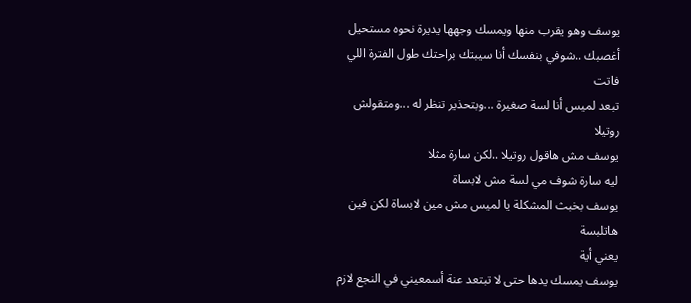يوسف وهو يقرب منها ويمسك وجهها يديرة نحوه مستحيل أغصبك ..شوفي بنفسك أنا سيبتك براحتك طول الفترة اللي فاتت
تبعد لميس أنا لسة صغيرة ...وبتحذير تنظر له ...ومتقولش روتيلا
يوسف مش هاقول روتيلا ..لكن سارة مثلا
ليه سارة شوف مي لسة مش لابساة
يوسف بخبث المشكلة يا لميس مش مين لابساة لكن فين هاتلبسة
يعني أية
يوسف يمسك يدها حتى لا تبتعد عنة أسمعيني في النجع لازم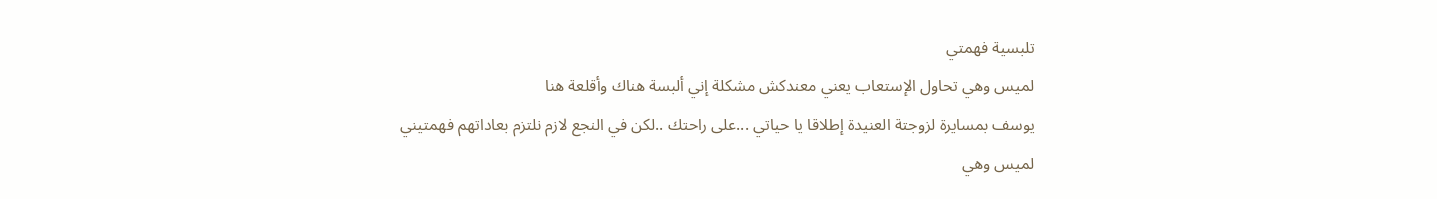تلبسية فهمتي
لميس وهي تحاول الإستعاب يعني معندكش مشكلة إني ألبسة هناك وأقلعة هنا
يوسف بمسايرة لزوجتة العنيدة إطلاقا يا حياتي ...على راحتك ..لكن في النجع لازم نلتزم بعاداتهم فهمتيني
لميس وهي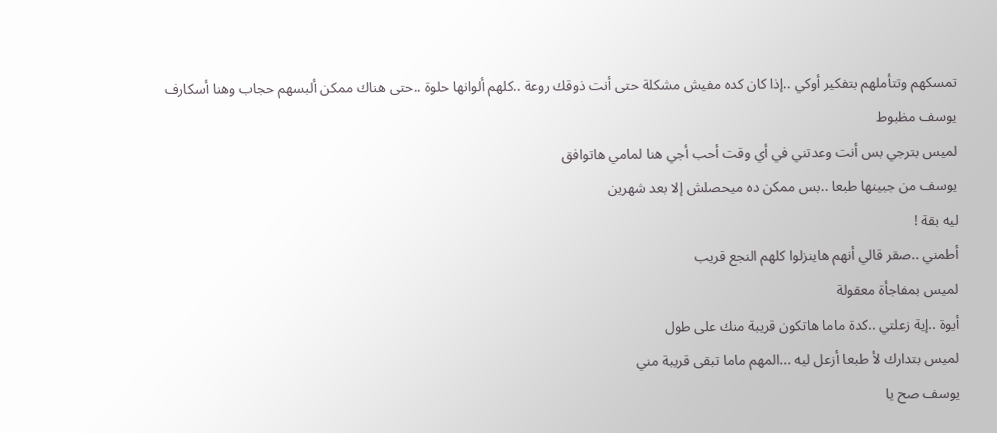تمسكهم وتتأملهم بتفكير أوكي ..إذا كان كده مفيش مشكلة حتى أنت ذوقك روعة ..كلهم ألوانها حلوة ..حتى هناك ممكن ألبسهم حجاب وهنا أسكارف
يوسف مظبوط
لميس بترجي بس أنت وعدتني في أي وقت أحب أجي هنا لمامي هاتوافق
يوسف من جبينها طبعا ..بس ممكن ده ميحصلش إلا بعد شهرين
ليه بقة !
أطمني ..صقر قالي أنهم هاينزلوا كلهم النجع قريب
لميس بمفاجأة معقولة
أيوة ..إية زعلتي ..كدة ماما هاتكون قريبة منك على طول
لميس بتدارك لأ طبعا أزعل ليه ...المهم ماما تبقى قريبة مني
يوسف صح يا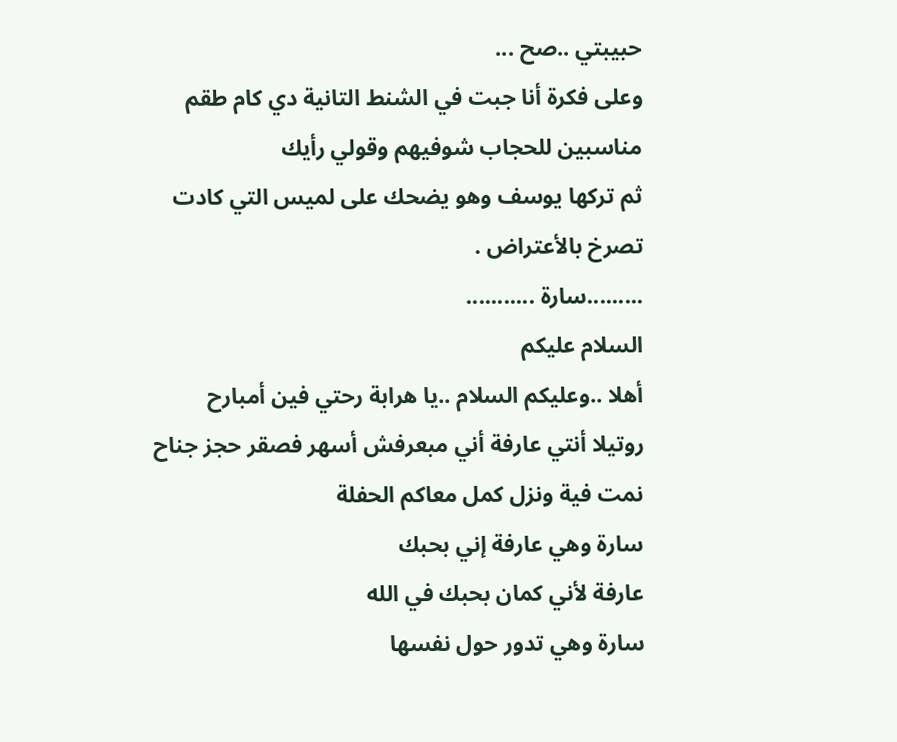حبيبتي ..صح ...
وعلى فكرة أنا جبت في الشنط التانية دي كام طقم مناسبين للحجاب شوفيهم وقولي رأيك
ثم تركها يوسف وهو يضحك على لميس التي كادت تصرخ بالأعتراض .
.........سارة ...........
السلام عليكم
أهلا ..وعليكم السلام ..يا هرابة رحتي فين أمبارح
روتيلا أنتي عارفة أني مبعرفش أسهر فصقر حجز جناح نمت فية ونزل كمل معاكم الحفلة
سارة وهي عارفة إني بحبك
عارفة لأني كمان بحبك في الله
سارة وهي تدور حول نفسها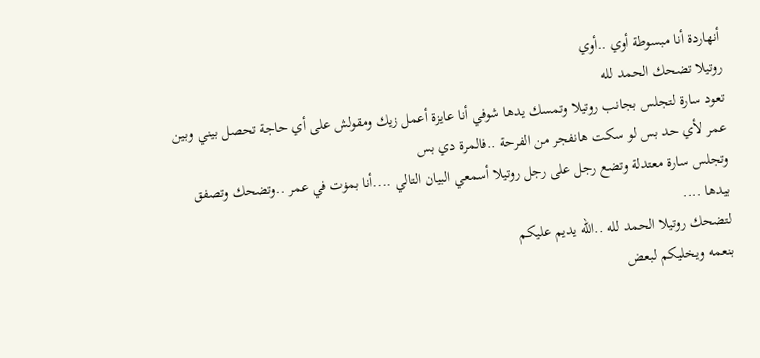أنهاردة أنا مبسوطة أوي ..أوي
روتيلا تضحك الحمد لله
تعود سارة لتجلس بجانب روتيلا وتمسك يدها شوفي أنا عايزة أعمل زيك ومقولش على أي حاجة تحصل بيني وبين عمر لأي حد بس لو سكت هانفجر من الفرحة ..فالمرة دي بس
وتجلس سارة معتدلة وتضع رجل على رجل روتيلا أسمعي البيان التالي ....أنا بمۏت في عمر ..وتضحك وتصفق بيدها ....
لتضحك روتيلا الحمد لله ..الله يديم عليكم
بنعمه ويخليكم لبعض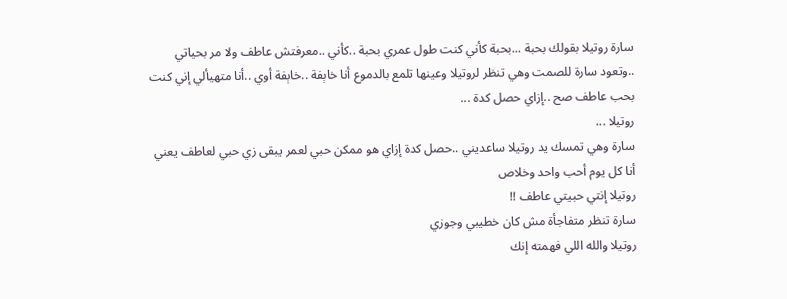سارة روتيلا بقولك بحبة ...بحبة كأني كنت طول عمري بحبة ..كأني ..معرفتش عاطف ولا مر بحياتي ..وتعود سارة للصمت وهي تنظر لروتيلا وعينها تلمع بالدموع أنا خاېفة ..خاېفة أوي ..أنا متهيألي إني كنت بحب عاطف صح ..إزاي حصل كدة ...
روتيلا ...
سارة وهي تمسك يد روتيلا ساعديني ..حصل كدة إزاي هو ممكن حبي لعمر يبقى زي حبي لعاطف يعني أنا كل يوم أحب واحد وخلاص
روتيلا إنتي حبيتي عاطف !!
سارة تنظر متفاجأة مش كان خطيبي وجوزي
روتيلا والله اللي فهمته إنك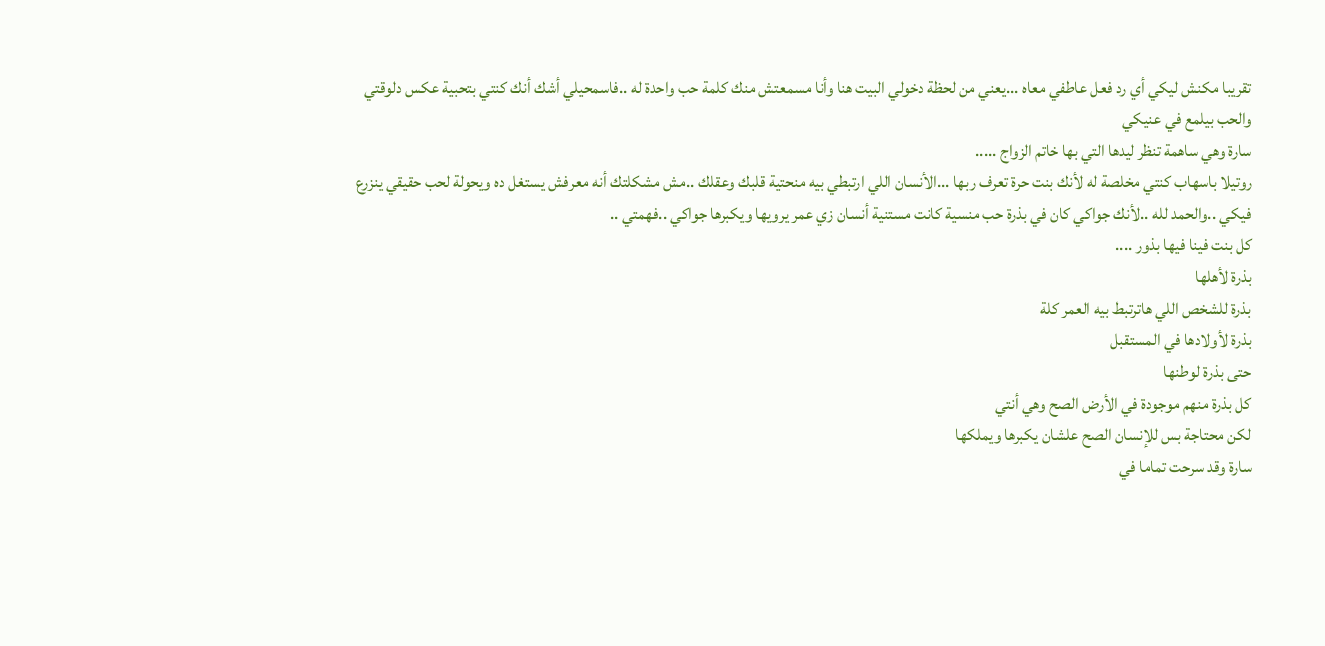تقريبا مكنش ليكي أي رد فعل عاطفي معاه ...يعني من لحظة دخولي البيت هنا وأنا مسمعتش منك كلمة حب واحدة له ..فاسمحيلي أشك أنك كنتي بتحبية عكس دلوقتي والحب بيلمع في عنيكي
سارة وهي ساهمة تنظر ليدها التي بها خاتم الزواج .....
روتيلا باسهاب كنتي مخلصة له لأنك بنت حرة تعرف ربها ...الأنسان اللي ارتبطي بيه منحتية قلبك وعقلك ..مش مشكلتك أنه معرفش يستغل ده ويحولة لحب حقيقي ينزرع فيكي ..والحمد لله ..لأنك جواكي كان في بذرة حب منسية كانت مستنية أنسان زي عمر يرويها ويكبرها جواكي ..فهمتي ..
كل بنت فينا فيها بذور ....
بذرة لأهلها
بذرة للشخص اللي هاترتبط بيه العمر كلة
بذرة لأولادها في المستقبل
حتى بذرة لوطنها
كل بذرة منهم موجودة في الأرض الصح وهي أنتي
لكن محتاجة بس للإنسان الصح علشان يكبرها ويملكها
سارة وقد سرحت تماما في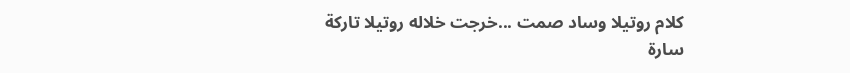كلام روتيلا وساد صمت ...خرجت خلاله روتيلا تاركة سارة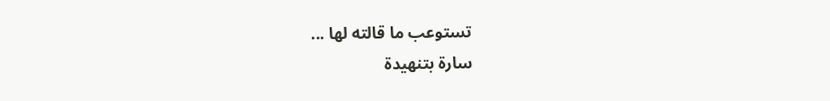تستوعب ما قالته لها ...
سارة بتنهيدة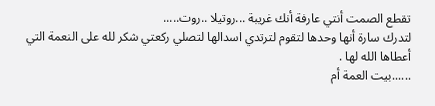تقطع الصمت أنتي عارفة أنك غريبة ...روتيلا ..روت.....
لتدرك سارة أنها وحدها لتقوم لترتدي اسدالها لتصلي ركعتي شكر لله على النعمة التي أعطاها الله لها .
......بيت العمة أم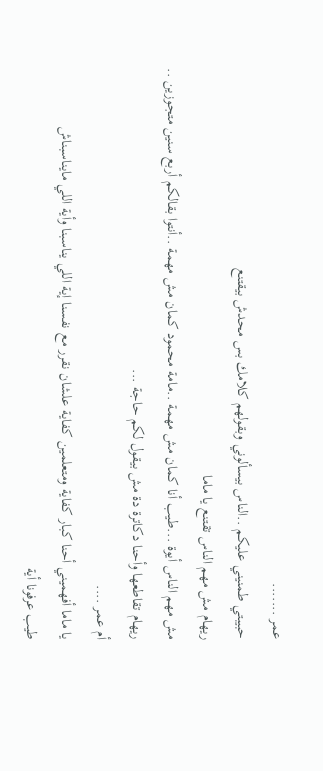عمر .......
حبيبتي طمنيني عليكم ..الناس بيسألوني وبقولهم كلامك بس محدش بيقتنع
ريهام مش مهم الناس تقتنع يا ماما
مش مهم الناس أيوة ...طيب أنا كمان مش مهمة ..مامة محمود كمان مش مهمة ..أنتوا بقالكم أربع سنين متجوزين ..
ريهام تقاطعها وأحنا دكاترة دة مش بيقول لكم حاجة ...
أم عمر ....
يا ماما أفهميني أحنا كبار كفاية ومتعلمين كفاية علشان نقرر مع نفسنا إية اللي يناسبنا وأية اللي مايناسبناش
طيب عرفونا أية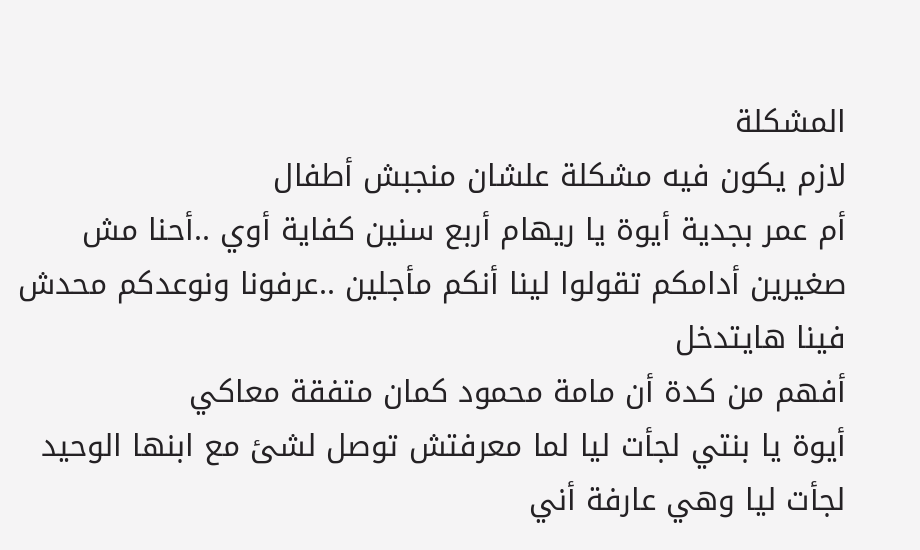المشكلة
لازم يكون فيه مشكلة علشان منجبش أطفال
أم عمر بجدية أيوة يا ريهام أربع سنين كفاية أوي ..أحنا مش صغيرين أدامكم تقولوا لينا أنكم مأجلين ..عرفونا ونوعدكم محدش فينا هايتدخل
أفهم من كدة أن مامة محمود كمان متفقة معاكي
أيوة يا بنتي لجأت ليا لما معرفتش توصل لشئ مع ابنها الوحيد
لجأت ليا وهي عارفة أني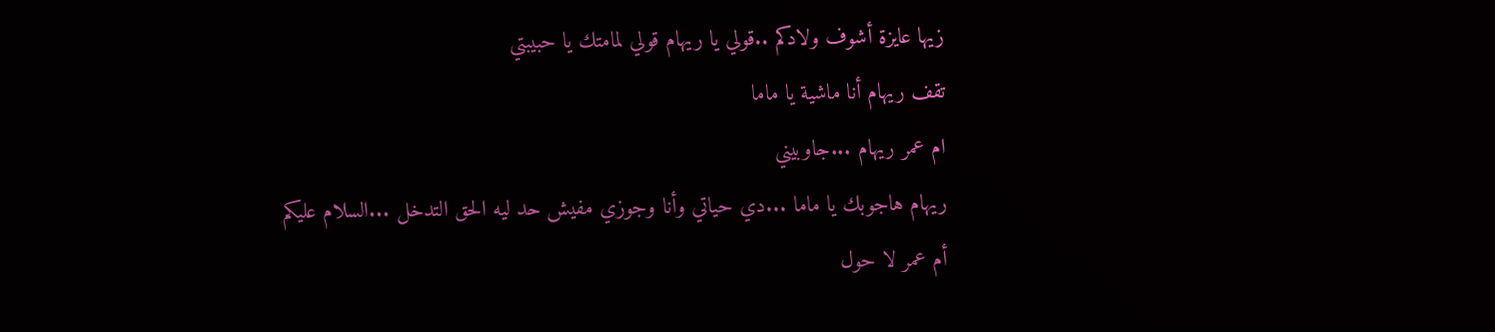زيها عايزة أشوف ولادكم ..قولي يا ريهام قولي لمامتك يا حبيبتي
تقف ريهام أنا ماشية يا ماما
ام عمر ريهام ...جاوبيني
ريهام هاجوبك يا ماما ...دي حياتي وأنا وجوزي مفيش حد ليه الحق التدخل ...السلام عليكم
أم عمر لا حول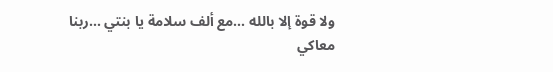ولا قوة إلا بالله ...مع ألف سلامة يا بنتي ...ربنا معاكي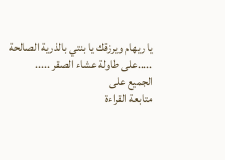يا ريهام ويرزقك يا بنتي بالذرية الصالحة
.....على طاولة عشاء الصقر .....
الجميع على
متابعة القراءة